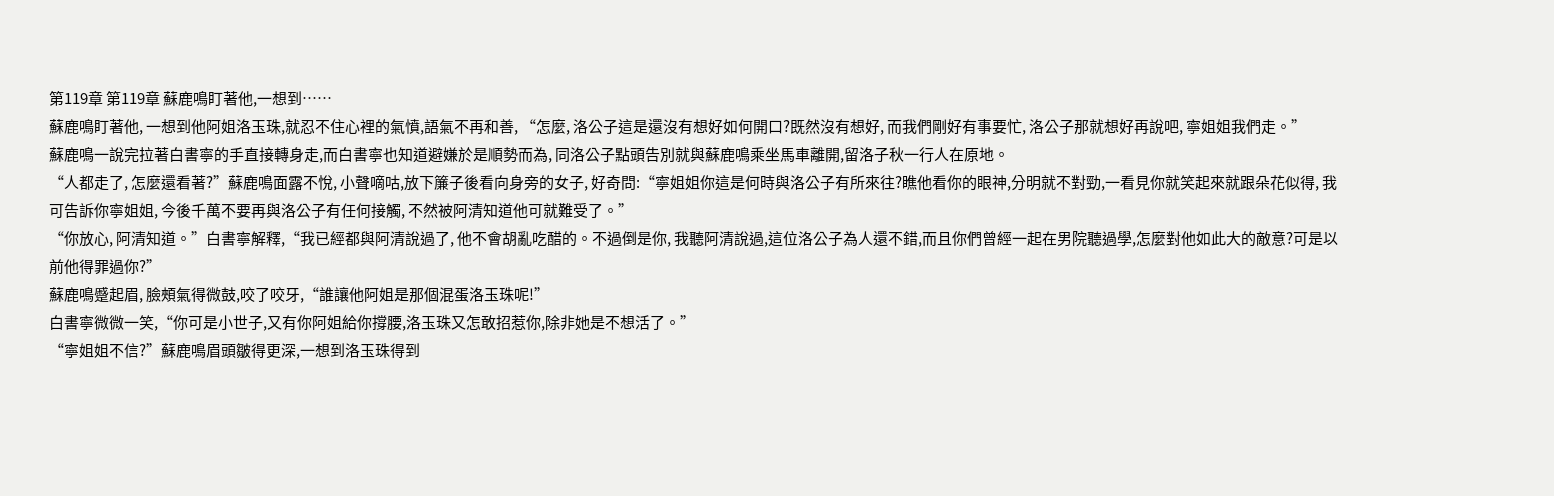第119章 第119章 蘇鹿鳴盯著他,一想到……
蘇鹿鳴盯著他, 一想到他阿姐洛玉珠,就忍不住心裡的氣憤,語氣不再和善, “怎麼, 洛公子這是還沒有想好如何開口?既然沒有想好, 而我們剛好有事要忙, 洛公子那就想好再說吧, 寧姐姐我們走。”
蘇鹿鳴一說完拉著白書寧的手直接轉身走,而白書寧也知道避嫌於是順勢而為, 同洛公子點頭告別就與蘇鹿鳴乘坐馬車離開,留洛子秋一行人在原地。
“人都走了, 怎麼還看著?”蘇鹿鳴面露不悅, 小聲嘀咕,放下簾子後看向身旁的女子, 好奇問:“寧姐姐你這是何時與洛公子有所來往?瞧他看你的眼神,分明就不對勁,一看見你就笑起來就跟朵花似得, 我可告訴你寧姐姐, 今後千萬不要再與洛公子有任何接觸, 不然被阿清知道他可就難受了。”
“你放心, 阿清知道。”白書寧解釋,“我已經都與阿清說過了, 他不會胡亂吃醋的。不過倒是你, 我聽阿清說過,這位洛公子為人還不錯,而且你們曾經一起在男院聽過學,怎麼對他如此大的敵意?可是以前他得罪過你?”
蘇鹿鳴蹙起眉, 臉頰氣得微鼓,咬了咬牙,“誰讓他阿姐是那個混蛋洛玉珠呢!”
白書寧微微一笑,“你可是小世子,又有你阿姐給你撐腰,洛玉珠又怎敢招惹你,除非她是不想活了。”
“寧姐姐不信?”蘇鹿鳴眉頭皺得更深,一想到洛玉珠得到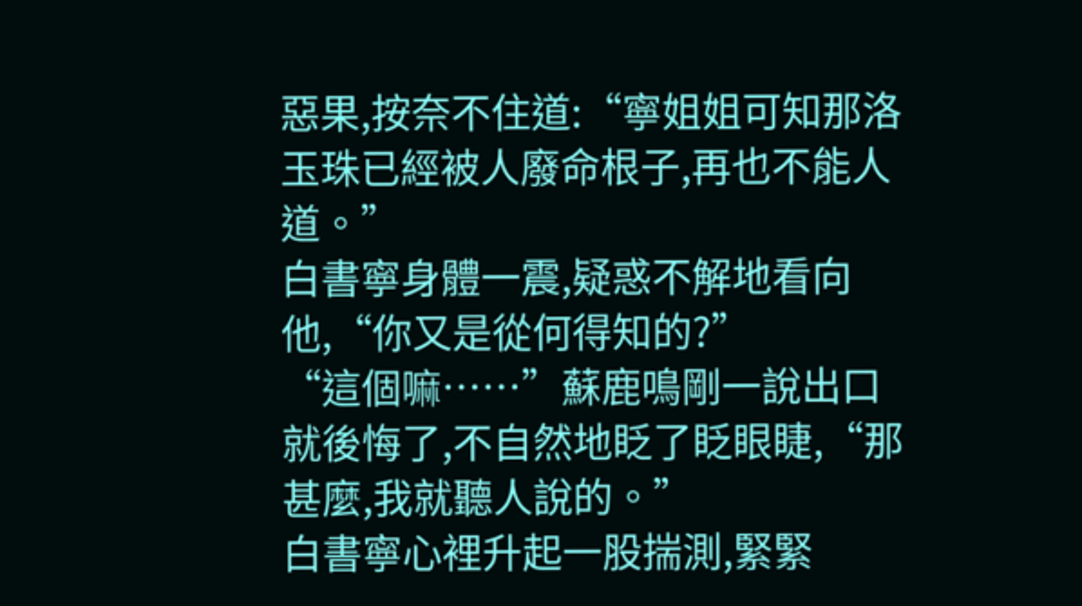惡果,按奈不住道:“寧姐姐可知那洛玉珠已經被人廢命根子,再也不能人道。”
白書寧身體一震,疑惑不解地看向他,“你又是從何得知的?”
“這個嘛……”蘇鹿鳴剛一說出口就後悔了,不自然地眨了眨眼睫,“那甚麼,我就聽人說的。”
白書寧心裡升起一股揣測,緊緊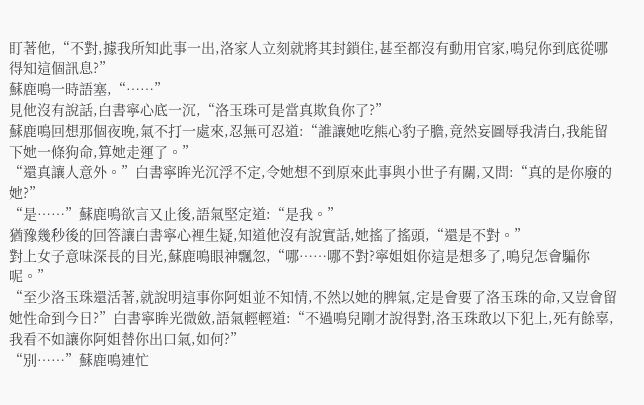盯著他,“不對,據我所知此事一出,洛家人立刻就將其封鎖住,甚至都沒有動用官家,鳴兒你到底從哪得知這個訊息?”
蘇鹿鳴一時語塞,“……”
見他沒有說話,白書寧心底一沉,“洛玉珠可是當真欺負你了?”
蘇鹿鳴回想那個夜晚,氣不打一處來,忍無可忍道:“誰讓她吃熊心豹子膽,竟然妄圖辱我清白,我能留下她一條狗命,算她走運了。”
“還真讓人意外。”白書寧眸光沉浮不定,令她想不到原來此事與小世子有關,又問:“真的是你廢的她?”
“是……”蘇鹿鳴欲言又止後,語氣堅定道:“是我。”
猶豫幾秒後的回答讓白書寧心裡生疑,知道他沒有說實話,她搖了搖頭,“還是不對。”
對上女子意味深長的目光,蘇鹿鳴眼神飄忽,“哪……哪不對?寧姐姐你這是想多了,鳴兒怎會騙你呢。”
“至少洛玉珠還活著,就說明這事你阿姐並不知情,不然以她的脾氣,定是會要了洛玉珠的命,又豈會留她性命到今日?”白書寧眸光微斂,語氣輕輕道:“不過鳴兒剛才說得對,洛玉珠敢以下犯上,死有餘辜,我看不如讓你阿姐替你出口氣,如何?”
“別……”蘇鹿鳴連忙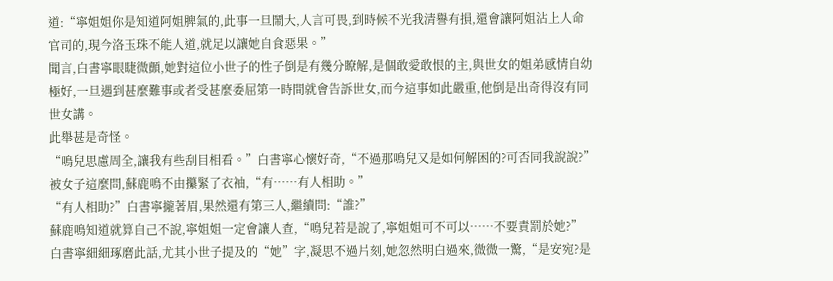道:“寧姐姐你是知道阿姐脾氣的,此事一旦鬧大,人言可畏,到時候不光我清譽有損,還會讓阿姐沾上人命官司的,現今洛玉珠不能人道,就足以讓她自食惡果。”
聞言,白書寧眼睫微顫,她對這位小世子的性子倒是有幾分瞭解,是個敢愛敢恨的主,與世女的姐弟感情自幼極好,一旦遇到甚麼難事或者受甚麼委屈第一時間就會告訴世女,而今這事如此嚴重,他倒是出奇得沒有同世女講。
此舉甚是奇怪。
“鳴兒思慮周全,讓我有些刮目相看。”白書寧心懷好奇,“不過那鳴兒又是如何解困的?可否同我說說?”
被女子這麼問,蘇鹿鳴不由攥緊了衣袖,“有……有人相助。”
“有人相助?”白書寧攏著眉,果然還有第三人,繼續問:“誰?”
蘇鹿鳴知道就算自己不說,寧姐姐一定會讓人查,“鳴兒若是說了,寧姐姐可不可以……不要責罰於她?”
白書寧細細琢磨此話,尤其小世子提及的“她”字,凝思不過片刻,她忽然明白過來,微微一驚,“是安宛?是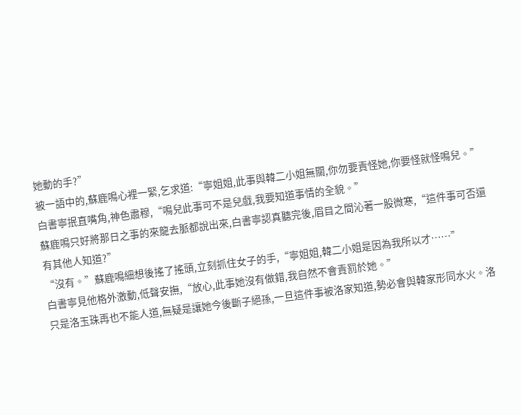她動的手?”
被一語中的,蘇鹿鳴心裡一緊,乞求道:“寧姐姐,此事與韓二小姐無關,你勿要責怪她,你要怪就怪鳴兒。”
白書寧抿直嘴角,神色肅穆,“鳴兒此事可不是兒戲,我要知道事情的全貌。”
蘇鹿鳴只好將那日之事的來龍去脈都說出來,白書寧認真聽完後,眉目之間沁著一股微寒,“這件事可否還有其他人知道?”
“沒有。”蘇鹿鳴細想後搖了搖頭,立刻抓住女子的手,“寧姐姐,韓二小姐是因為我所以才……”
白書寧見他格外激動,低聲安撫,“放心,此事她沒有做錯,我自然不會責罰於她。”
只是洛玉珠再也不能人道,無疑是讓她今後斷子絕孫,一旦這件事被洛家知道,勢必會與韓家形同水火。洛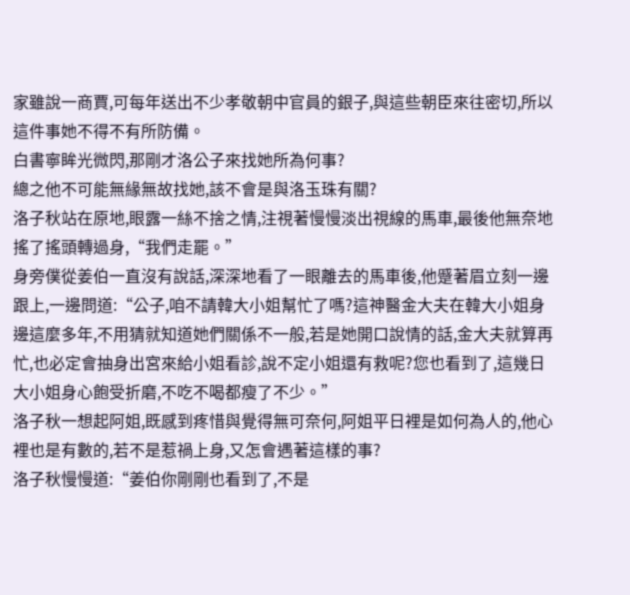家雖說一商賈,可每年送出不少孝敬朝中官員的銀子,與這些朝臣來往密切,所以這件事她不得不有所防備。
白書寧眸光微閃,那剛才洛公子來找她所為何事?
總之他不可能無緣無故找她,該不會是與洛玉珠有關?
洛子秋站在原地,眼露一絲不捨之情,注視著慢慢淡出視線的馬車,最後他無奈地搖了搖頭轉過身,“我們走罷。”
身旁僕從姜伯一直沒有說話,深深地看了一眼離去的馬車後,他蹙著眉立刻一邊跟上,一邊問道:“公子,咱不請韓大小姐幫忙了嗎?這神醫金大夫在韓大小姐身邊這麼多年,不用猜就知道她們關係不一般,若是她開口說情的話,金大夫就算再忙,也必定會抽身出宮來給小姐看診,說不定小姐還有救呢?您也看到了,這幾日大小姐身心飽受折磨,不吃不喝都瘦了不少。”
洛子秋一想起阿姐,既感到疼惜與覺得無可奈何,阿姐平日裡是如何為人的,他心裡也是有數的,若不是惹禍上身,又怎會遇著這樣的事?
洛子秋慢慢道:“姜伯你剛剛也看到了,不是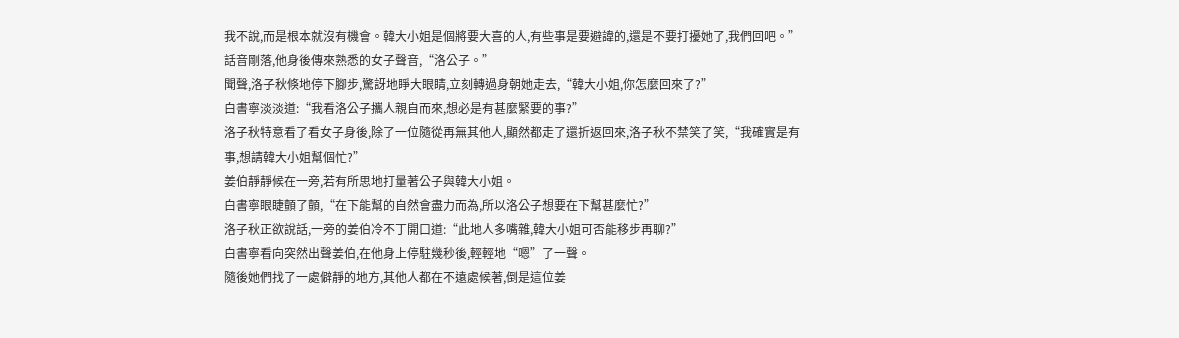我不說,而是根本就沒有機會。韓大小姐是個將要大喜的人,有些事是要避諱的,還是不要打擾她了,我們回吧。”
話音剛落,他身後傳來熟悉的女子聲音,“洛公子。”
聞聲,洛子秋倏地停下腳步,驚訝地睜大眼睛,立刻轉過身朝她走去,“韓大小姐,你怎麼回來了?”
白書寧淡淡道:“我看洛公子攜人親自而來,想必是有甚麼緊要的事?”
洛子秋特意看了看女子身後,除了一位隨從再無其他人,顯然都走了還折返回來,洛子秋不禁笑了笑,“我確實是有事,想請韓大小姐幫個忙?”
姜伯靜靜候在一旁,若有所思地打量著公子與韓大小姐。
白書寧眼睫顫了顫,“在下能幫的自然會盡力而為,所以洛公子想要在下幫甚麼忙?”
洛子秋正欲說話,一旁的姜伯冷不丁開口道:“此地人多嘴雜,韓大小姐可否能移步再聊?”
白書寧看向突然出聲姜伯,在他身上停駐幾秒後,輕輕地“嗯”了一聲。
隨後她們找了一處僻靜的地方,其他人都在不遠處候著,倒是這位姜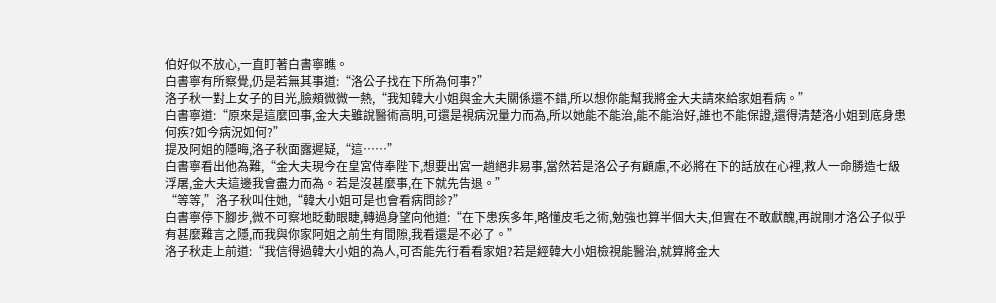伯好似不放心,一直盯著白書寧瞧。
白書寧有所察覺,仍是若無其事道:“洛公子找在下所為何事?”
洛子秋一對上女子的目光,臉頰微微一熱,“我知韓大小姐與金大夫關係還不錯,所以想你能幫我將金大夫請來給家姐看病。”
白書寧道:“原來是這麼回事,金大夫雖說醫術高明,可還是視病況量力而為,所以她能不能治,能不能治好,誰也不能保證,還得清楚洛小姐到底身患何疾?如今病況如何?”
提及阿姐的隱晦,洛子秋面露遲疑,“這……”
白書寧看出他為難,“金大夫現今在皇宮侍奉陛下,想要出宮一趟絕非易事,當然若是洛公子有顧慮,不必將在下的話放在心裡,救人一命勝造七級浮屠,金大夫這邊我會盡力而為。若是沒甚麼事,在下就先告退。”
“等等,”洛子秋叫住她,“韓大小姐可是也會看病問診?”
白書寧停下腳步,微不可察地眨動眼睫,轉過身望向他道:“在下患疾多年,略懂皮毛之術,勉強也算半個大夫,但實在不敢獻醜,再說剛才洛公子似乎有甚麼難言之隱,而我與你家阿姐之前生有間隙,我看還是不必了。”
洛子秋走上前道:“我信得過韓大小姐的為人,可否能先行看看家姐?若是經韓大小姐檢視能醫治,就算將金大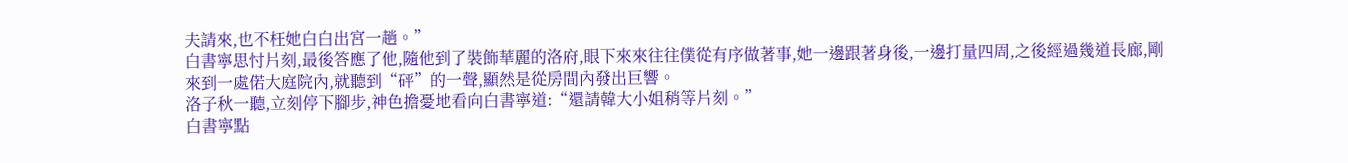夫請來,也不枉她白白出宮一趟。”
白書寧思忖片刻,最後答應了他,隨他到了裝飾華麗的洛府,眼下來來往往僕從有序做著事,她一邊跟著身後,一邊打量四周,之後經過幾道長廊,剛來到一處偌大庭院內,就聽到“砰”的一聲,顯然是從房間內發出巨響。
洛子秋一聽,立刻停下腳步,神色擔憂地看向白書寧道:“還請韓大小姐稍等片刻。”
白書寧點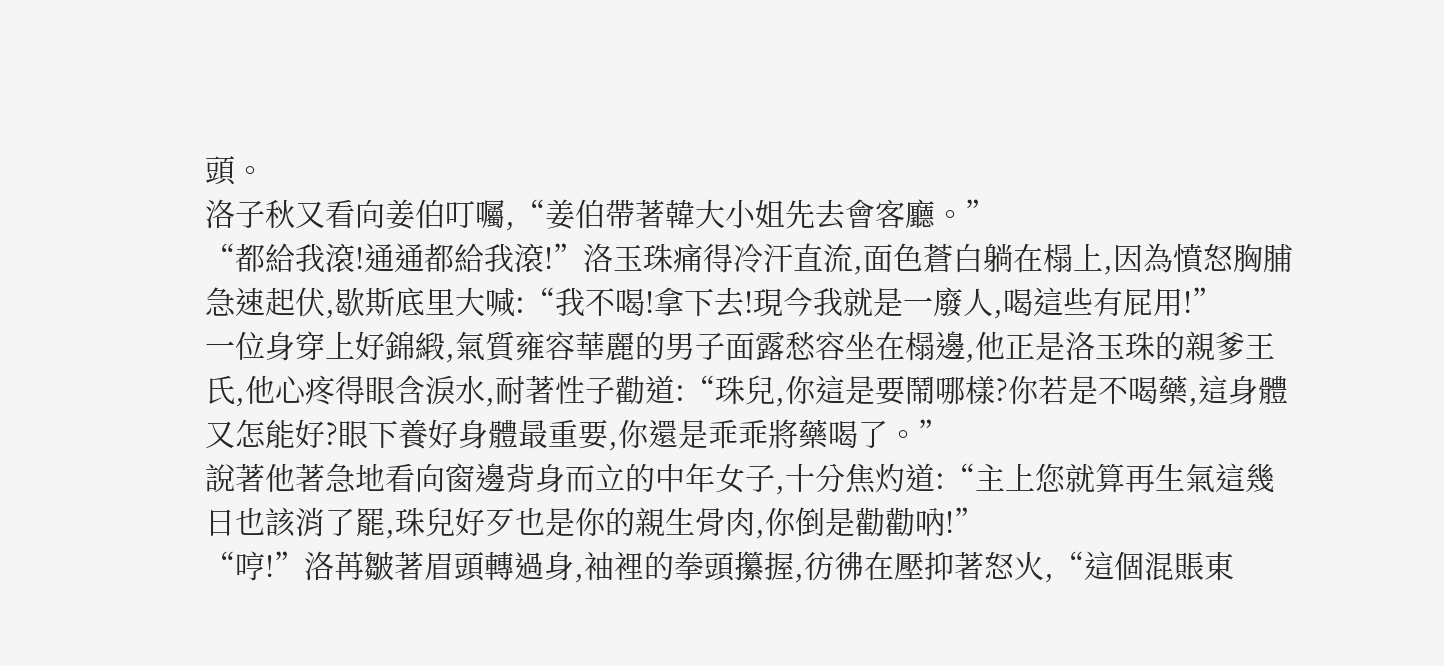頭。
洛子秋又看向姜伯叮囑,“姜伯帶著韓大小姐先去會客廳。”
“都給我滾!通通都給我滾!”洛玉珠痛得冷汗直流,面色蒼白躺在榻上,因為憤怒胸脯急速起伏,歇斯底里大喊:“我不喝!拿下去!現今我就是一廢人,喝這些有屁用!”
一位身穿上好錦緞,氣質雍容華麗的男子面露愁容坐在榻邊,他正是洛玉珠的親爹王氏,他心疼得眼含淚水,耐著性子勸道:“珠兒,你這是要鬧哪樣?你若是不喝藥,這身體又怎能好?眼下養好身體最重要,你還是乖乖將藥喝了。”
說著他著急地看向窗邊背身而立的中年女子,十分焦灼道:“主上您就算再生氣這幾日也該消了罷,珠兒好歹也是你的親生骨肉,你倒是勸勸吶!”
“哼!”洛苒皺著眉頭轉過身,袖裡的拳頭攥握,彷彿在壓抑著怒火,“這個混賬東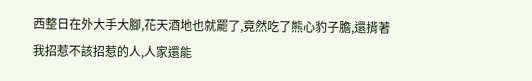西整日在外大手大腳,花天酒地也就罷了,竟然吃了熊心豹子膽,還揹著我招惹不該招惹的人,人家還能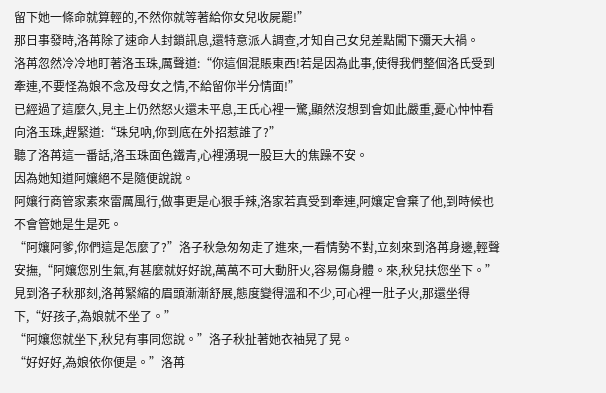留下她一條命就算輕的,不然你就等著給你女兒收屍罷!”
那日事發時,洛苒除了速命人封鎖訊息,還特意派人調查,才知自己女兒差點闖下彌天大禍。
洛苒忽然冷冷地盯著洛玉珠,厲聲道:“你這個混賬東西!若是因為此事,使得我們整個洛氏受到牽連,不要怪為娘不念及母女之情,不給留你半分情面!”
已經過了這麼久,見主上仍然怒火還未平息,王氏心裡一驚,顯然沒想到會如此嚴重,憂心忡忡看向洛玉珠,趕緊道:“珠兒吶,你到底在外招惹誰了?”
聽了洛苒這一番話,洛玉珠面色鐵青,心裡湧現一股巨大的焦躁不安。
因為她知道阿孃絕不是隨便說說。
阿孃行商管家素來雷厲風行,做事更是心狠手辣,洛家若真受到牽連,阿孃定會棄了他,到時候也不會管她是生是死。
“阿孃阿爹,你們這是怎麼了?”洛子秋急匆匆走了進來,一看情勢不對,立刻來到洛苒身邊,輕聲安撫,“阿孃您別生氣,有甚麼就好好說,萬萬不可大動肝火,容易傷身體。來,秋兒扶您坐下。”
見到洛子秋那刻,洛苒緊縮的眉頭漸漸舒展,態度變得溫和不少,可心裡一肚子火,那還坐得下,“好孩子,為娘就不坐了。”
“阿孃您就坐下,秋兒有事同您說。”洛子秋扯著她衣袖晃了晃。
“好好好,為娘依你便是。”洛苒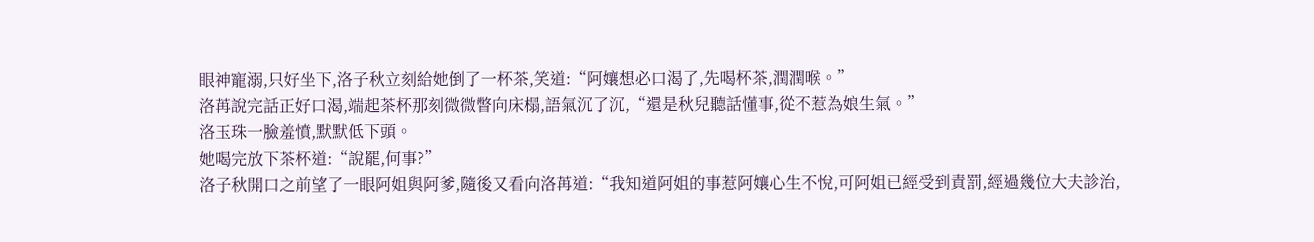眼神寵溺,只好坐下,洛子秋立刻給她倒了一杯茶,笑道:“阿孃想必口渴了,先喝杯茶,潤潤喉。”
洛苒說完話正好口渴,端起茶杯那刻微微瞥向床榻,語氣沉了沉,“還是秋兒聽話懂事,從不惹為娘生氣。”
洛玉珠一臉羞憤,默默低下頭。
她喝完放下茶杯道:“說罷,何事?”
洛子秋開口之前望了一眼阿姐與阿爹,隨後又看向洛苒道:“我知道阿姐的事惹阿孃心生不悅,可阿姐已經受到責罰,經過幾位大夫診治,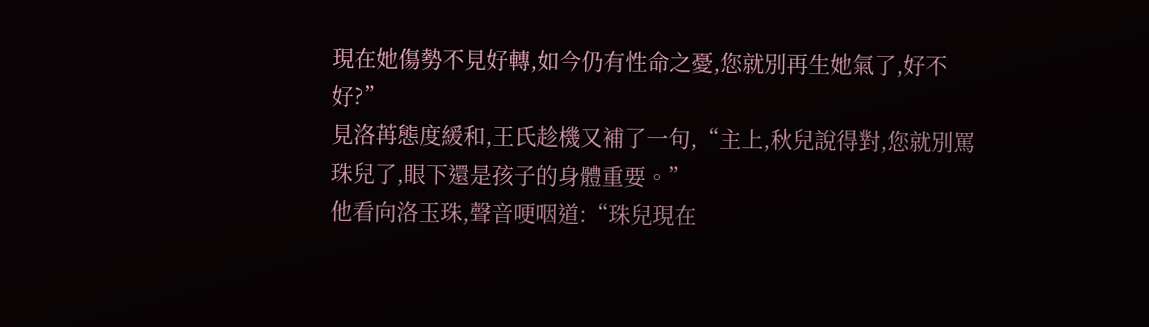現在她傷勢不見好轉,如今仍有性命之憂,您就別再生她氣了,好不好?”
見洛苒態度緩和,王氏趁機又補了一句,“主上,秋兒說得對,您就別罵珠兒了,眼下還是孩子的身體重要。”
他看向洛玉珠,聲音哽咽道:“珠兒現在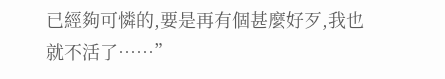已經夠可憐的,要是再有個甚麼好歹,我也就不活了……”